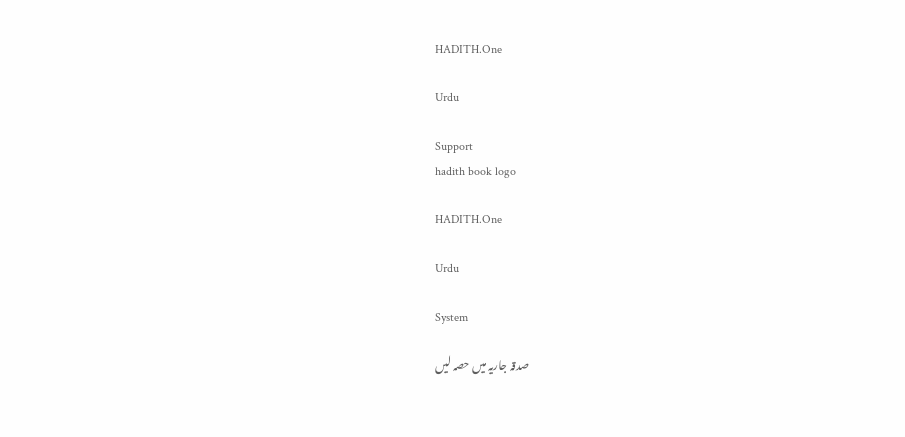HADITH.One

Urdu

Support
hadith book logo

HADITH.One

Urdu

System

صدقہ جاریہ میں حصہ لیں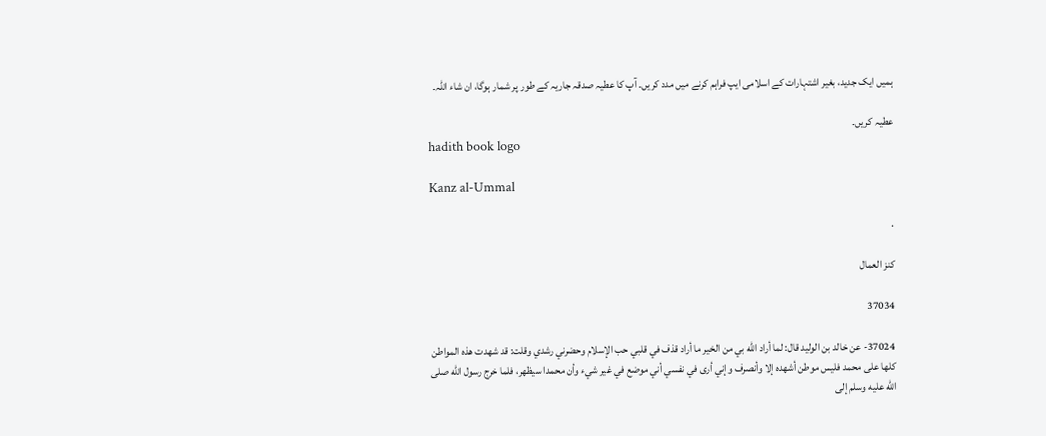ہمیں ایک جدید، بغیر اشتہارات کے اسلامی ایپ فراہم کرنے میں مدد کریں۔ آپ کا عطیہ صدقہ جاریہ کے طور پر شمار ہوگا، ان شاء اللہ۔

عطیہ کریں۔
hadith book logo

Kanz al-Ummal

.

كنز العمال

37034

37024- عن خالد بن الوليد قال: لما أراد الله بي من الخير ما أراد قذف في قلبي حب الإسلام وحضرني رشدي وقلت: قد شهدت هذه المواطن كلها على محمد فليس موطن أشهده إلا وأنصرف وإني أرى في نفسي أني موضع في غير شيء وأن محمدا سيظهر، فلما خرج رسول الله صلى الله عليه وسلم إلى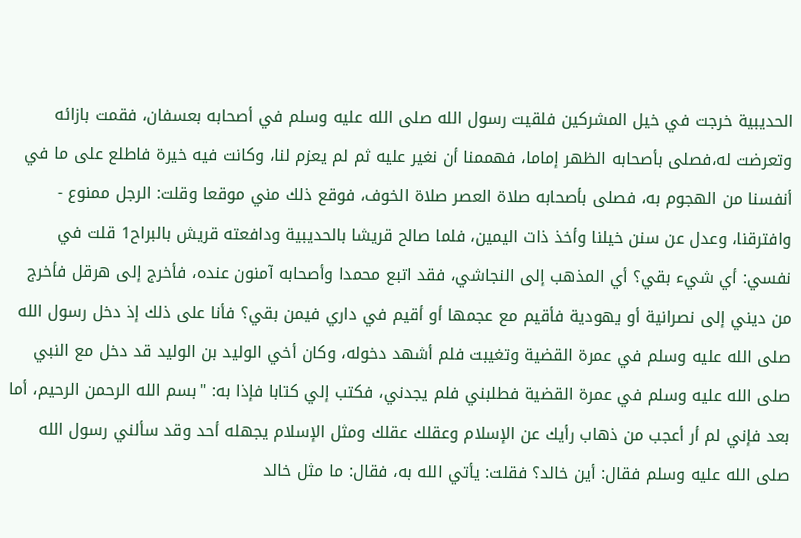الحديبية خرجت في خيل المشركين فلقيت رسول الله صلى الله عليه وسلم في أصحابه بعسفان، فقمت بازائه وتعرضت له،فصلى بأصحابه الظهر إماما، فهممنا أن نغير عليه ثم لم يعزم لنا، وكانت فيه خيرة فاطلع على ما في أنفسنا من الهجوم به، فصلى بأصحابه صلاة العصر صلاة الخوف، فوقع ذلك مني موقعا وقلت: الرجل ممنوع - وافترقنا، وعدل عن سنن خيلنا وأخذ ذات اليمين، فلما صالح قريشا بالحديبية ودافعته قريش بالبراح1 قلت في نفسي: أي شيء بقي؟ أي المذهب إلى النجاشي، فقد اتبع محمدا وأصحابه آمنون عنده، فأخرج إلى هرقل فأخرج من ديني إلى نصرانية أو يهودية فأقيم مع عجمها أو أقيم في داري فيمن بقي؟ فأنا على ذلك إذ دخل رسول الله صلى الله عليه وسلم في عمرة القضية وتغيبت فلم أشهد دخوله، وكان أخي الوليد بن الوليد قد دخل مع النبي صلى الله عليه وسلم في عمرة القضية فطلبني فلم يجدني، فكتب إلي كتابا فإذا به: "بسم الله الرحمن الرحيم، أما بعد فإني لم أر أعجب من ذهاب رأيك عن الإسلام وعقلك عقلك ومثل الإسلام يجهله أحد وقد سألني رسول الله صلى الله عليه وسلم فقال: أين خالد؟ فقلت: يأتي الله به، فقال: ما مثل خالد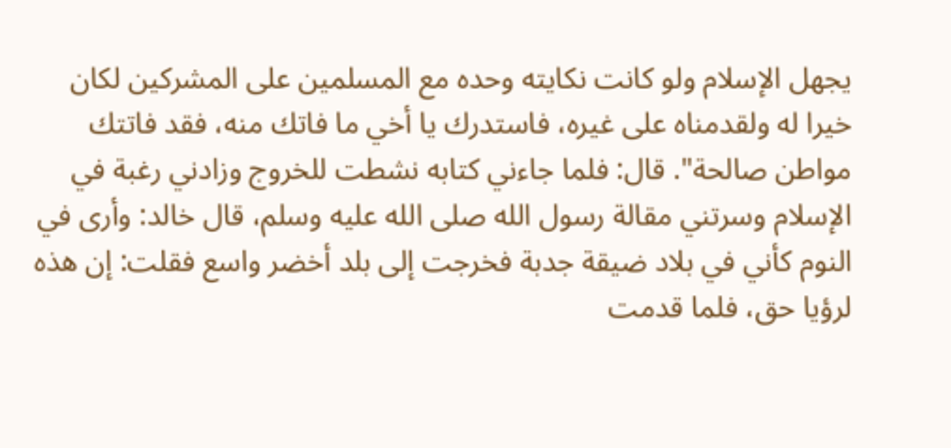يجهل الإسلام ولو كانت نكايته وحده مع المسلمين على المشركين لكان خيرا له ولقدمناه على غيره، فاستدرك يا أخي ما فاتك منه، فقد فاتتك مواطن صالحة". قال: فلما جاءني كتابه نشطت للخروج وزادني رغبة في الإسلام وسرتني مقالة رسول الله صلى الله عليه وسلم، قال خالد: وأرى في النوم كأني في بلاد ضيقة جدبة فخرجت إلى بلد أخضر واسع فقلت: إن هذه لرؤيا حق، فلما قدمت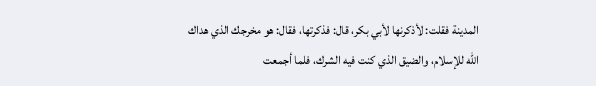المدينة فقلت: لأذكرنها لأبي بكر، قال: فذكرتها، فقال: هو مخرجك الذي هداك الله للإسلام، والضيق الذي كنت فيه الشرك، فلما أجمعت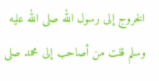الخروج إلى رسول الله صلى الله عليه وسلم قلت من أصاحب إلى محمد صلى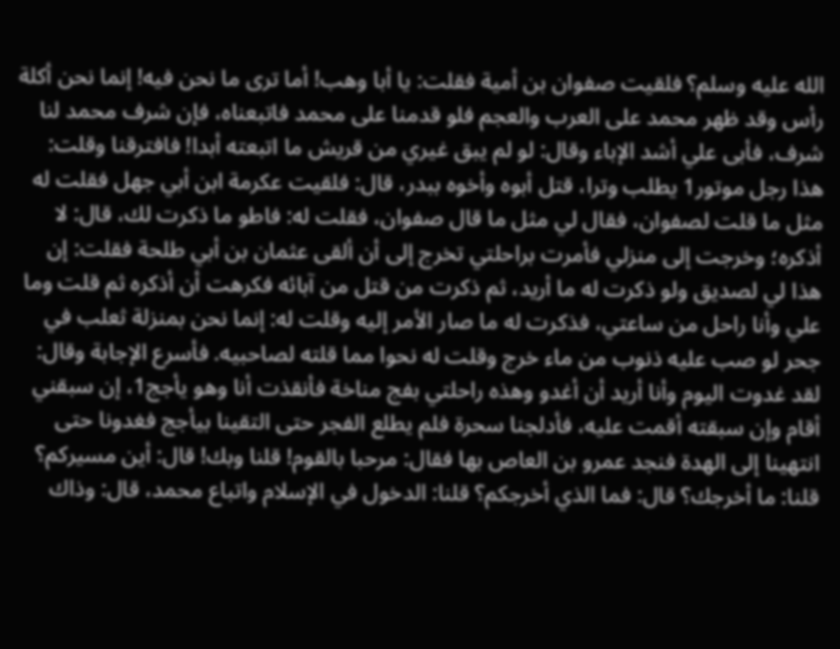الله عليه وسلم؟ فلقيت صفوان بن أمية فقلت: يا أبا وهب! أما ترى ما نحن فيه! إنما نحن أكلة رأس وقد ظهر محمد على العرب والعجم فلو قدمنا على محمد فاتبعناه، فإن شرف محمد لنا شرف، فأبى علي أشد الإباء وقال: لو لم يبق غيري من قريش ما اتبعته أبدا! فافترقنا وقلت: هذا رجل موتور1 يطلب وترا، قتل أبوه وأخوه ببدر، قال: فلقيت عكرمة ابن أبي جهل فقلت له مثل ما قلت لصفوان، فقال لي مثل ما قال صفوان، فقلت له: فاطو ما ذكرت لك، قال: لا أذكره؛ وخرجت إلى منزلي فأمرت براحلتي تخرج إلى أن ألقى عثمان بن أبي طلحة فقلت: إن هذا لي لصديق ولو ذكرت له ما أريد، ثم ذكرت من قتل من آبائه فكرهت أن أذكره ثم قلت وما علي وأنا راحل من ساعتي، فذكرت له ما صار الأمر إليه وقلت له: إنما نحن بمنزلة ثعلب في جحر لو صب عليه ذنوب من ماء خرج وقلت له نحوا مما قلته لصاحبيه. فأسرع الإجابة وقال: لقد غدوت اليوم وأنا أريد أن أغدو وهذه راحلتي بفج مناخة فأنقذت أنا وهو يأجج1، إن سبقني أقام وإن سبقته أقمت عليه، فأدلجنا سحرة فلم يطلع الفجر حتى التقينا بيأجج فغدونا حتى انتهينا إلى الهدة فنجد عمرو بن العاص بها فقال: مرحبا بالقوم! قلنا وبك! قال: أين مسيركم؟ قلنا: ما أخرجك؟ قال: فما الذي أخرجكم؟ قلنا: الدخول في الإسلام واتباع محمد، قال: وذاك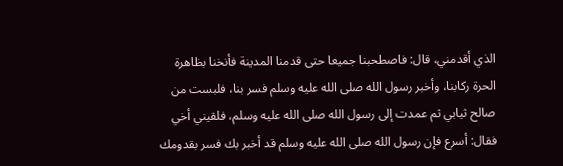الذي أقدمني، قال: فاصطحبنا جميعا حتى قدمنا المدينة فأنخنا بظاهرة الحرة ركابنا، وأخبر رسول الله صلى الله عليه وسلم فسر بنا، فلبست من صالح ثيابي ثم عمدت إلى رسول الله صلى الله عليه وسلم، فلقيني أخي فقال: أسرع فإن رسول الله صلى الله عليه وسلم قد أخبر بك فسر بقدومك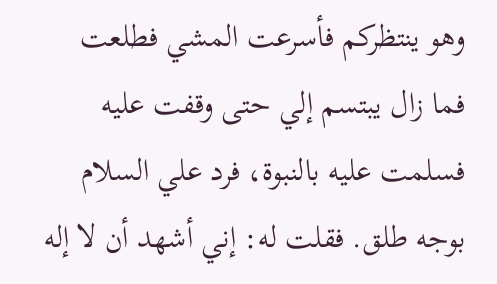وهو ينتظركم فأسرعت المشي فطلعت فما زال يبتسم إلي حتى وقفت عليه فسلمت عليه بالنبوة، فرد علي السلام بوجه طلق. فقلت له: إني أشهد أن لا إله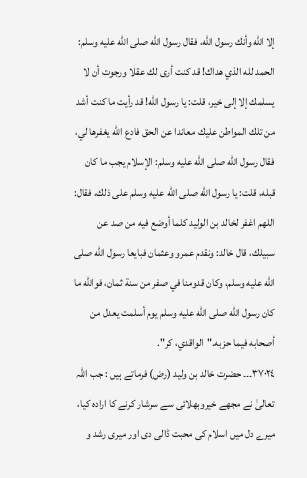إلا الله وأنك رسول الله، فقال رسول الله صلى الله عليه وسلم: الحمد لله الذي هداك! قد كنت أرى لك عقلا ورجوت أن لا يسلمك إلا إلى خير، قلت: يا رسول الله! قد رأيت ما كنت أشد من تلك المواطن عليك معاندا عن الحق فادع الله يغفرها لي، فقال رسول الله صلى الله عليه وسلم: الإسلام يجب ما كان قبله، قلت: يا رسول الله صلى الله عليه وسلم على ذلك، فقال: اللهم اغفر لخالد بن الوليد كلما أوضع فيه من صد عن سبيلك، قال خالد: ونقدم عمرو وعثمان فبايعا رسول الله صلى الله عليه وسلم، وكان قدومنا في صفر من سنة ثمان، فوالله ما كان رسول الله صلى الله عليه وسلم يوم أسلمت يعدل من أصحابه فيما حزبه."الواقدي، كر".
٣٧٠٢٤۔۔۔ حضرت خالد بن ولید (رض) فرماتے ہیں : جب اللہ تعالیٰ نے مجھے خیروبھلائی سے سرشار کرنے کا ارادہ کیا،
میرے دل میں اسلام کی محبت ڈالی دی اور میری رشد و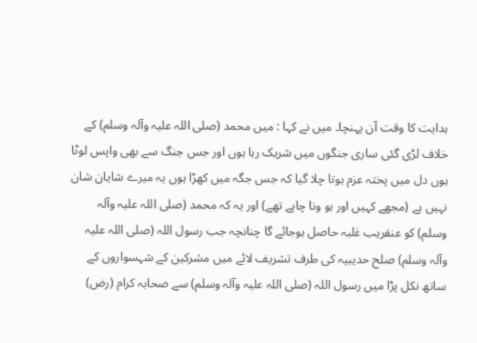ہدایت کا وقت آن پہنچا۔ میں نے کہا : میں محمد (صلی اللہ علیہ وآلہ وسلم) کے خلاف لڑی گئی ساری جنگوں میں شریک رہا ہوں اور جس جنگ سے بھی واپس لوٹا ہوں دل میں پختہ عزم ہوتا چلا گیا کہ جس جگہ میں کھڑا ہوں یہ میرے شایان شان نہیں ہے (مجھے کہیں اور ہو ونا چاہے تھے) اور یہ کہ محمد (صلی اللہ علیہ وآلہ وسلم) کو عنقریب غلبہ حاصل ہوجائے گا چنانچہ جب رسول اللہ (صلی اللہ علیہ وآلہ وسلم) صلح حدیبیہ کی طرف تشریف لائے میں مشرکین کے شہسواروں کے ساتھ نکل پڑا میں رسول اللہ (صلی اللہ علیہ وآلہ وسلم) سے صحابہ کرام (رض)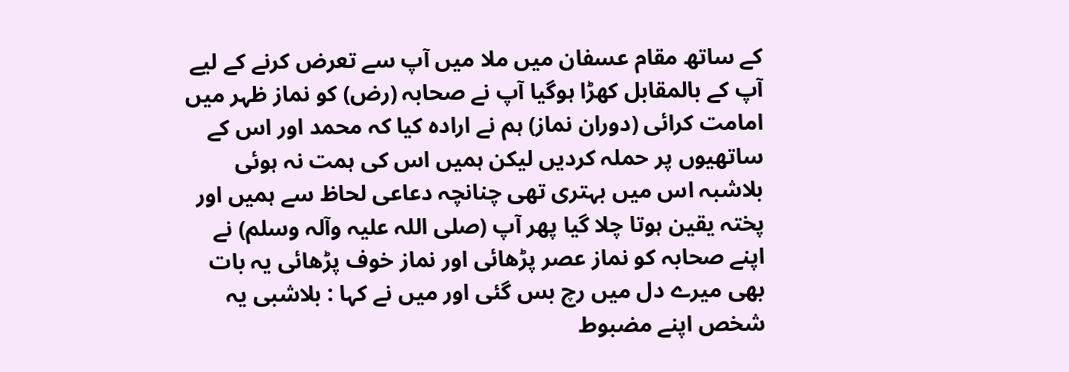کے ساتھ مقام عسفان میں ملا میں آپ سے تعرض کرنے کے لیے آپ کے بالمقابل کھڑا ہوگیا آپ نے صحابہ (رض) کو نماز ظہر میں امامت کرائی (دوران نماز) ہم نے ارادہ کیا کہ محمد اور اس کے ساتھیوں پر حملہ کردیں لیکن ہمیں اس کی ہمت نہ ہوئی بلاشبہ اس میں بہتری تھی چنانچہ دعاعی لحاظ سے ہمیں اور پختہ یقین ہوتا چلا گیا پھر آپ (صلی اللہ علیہ وآلہ وسلم) نے اپنے صحابہ کو نماز عصر پڑھائی اور نماز خوف پڑھائی یہ بات بھی میرے دل میں رچ بس گئی اور میں نے کہا : بلاشبی یہ شخص اپنے مضبوط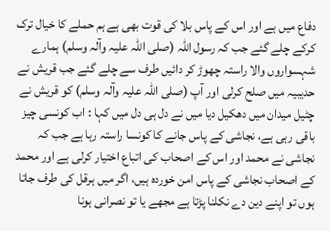دفاع میں ہے اور اس کے پاس بلا کی قوت بھی ہے ہم حملے کا خیال ترک کرکے چلے گئے جب کہ رسول اللہ (صلی اللہ علیہ وآلہ وسلم) ہمارے شہسواروں والا راستہ چھوڑ کر دائیں طرف سے چلے گئے جب قریش نے حدیبیہ میں صلح کرلی اور آپ (صلی اللہ علیہ وآلہ وسلم) کو قریش نے چٹیل میدان میں دھکیل دیا میں نے دل ہی دل میں کہا : اب کونسی چیز باقی رہی ہے، نجاشی کے پاس جانے کا کونسا راستہ رہا ہے جب کہ نجاشی نے محمد اور اس کے اصحاب کی اتباع اختیار کرلی ہے اور محمد کے اصحاب نجاشی کے پاس امن خوردہ ہیں، اگر میں ہرقل کی طرف جاتا ہوں تو اپنے دین دے نکلنا پڑتا ہے مجھے یا تو نصرانی ہونا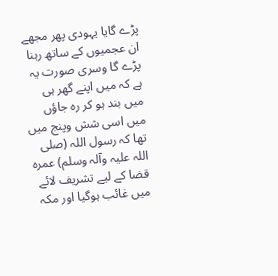پڑے گایا یہودی پھر مجھے ان عجمیوں کے ساتھ رہنا پڑے گا وسری صورت یہ ہے کہ میں اپنے گھر ہی میں بند ہو کر رہ جاؤں میں اسی شش وپنج میں تھا کہ رسول اللہ (صلی اللہ علیہ وآلہ وسلم) عمرہ قضا کے لیے تشریف لائے میں غائب ہوگیا اور مکہ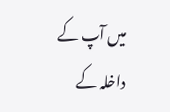میں آپ کے داخلہ کے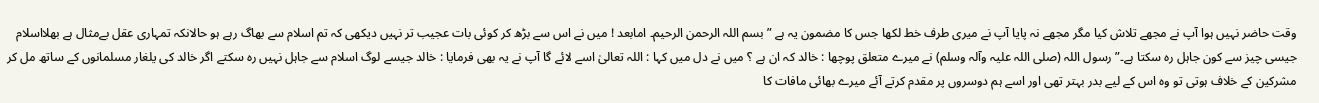وقت حاضر نہیں ہوا آپ نے مجھے تلاش کیا مگر مجھے نہ پایا آپ نے میری طرف خط لکھا جس کا مضمون یہ ہے ” بسم اللہ الرحمن الرحیم۔ امابعد ! میں نے اس سے بڑھ کر کوئی بات عجیب تر نہیں دیکھی کہ تم اسلام سے بھاگ رہے ہو حالانکہ تمہاری عقل بےمثال ہے بھلااسلام جیسی چیز سے کون جاہل رہ سکتا ہے۔” رسول اللہ (صلی اللہ علیہ وآلہ وسلم) نے میرے متعلق پوچھا : خالد کہ ان ہے ؟ میں نے دل میں کہا : اللہ تعالیٰ اسے لائے گا آپ نے یہ بھی فرمایا : خالد جیسے لوگ اسلام سے جاہل نہیں رہ سکتے اگر خالد کی یلغار مسلمانوں کے ساتھ مل کر مشرکین کے خلاف ہوتی تو وہ اس کے لیے بدر بہتر تھی اور اسے ہم دوسروں پر مقدم کرتے آئے میرے بھائی مافات کا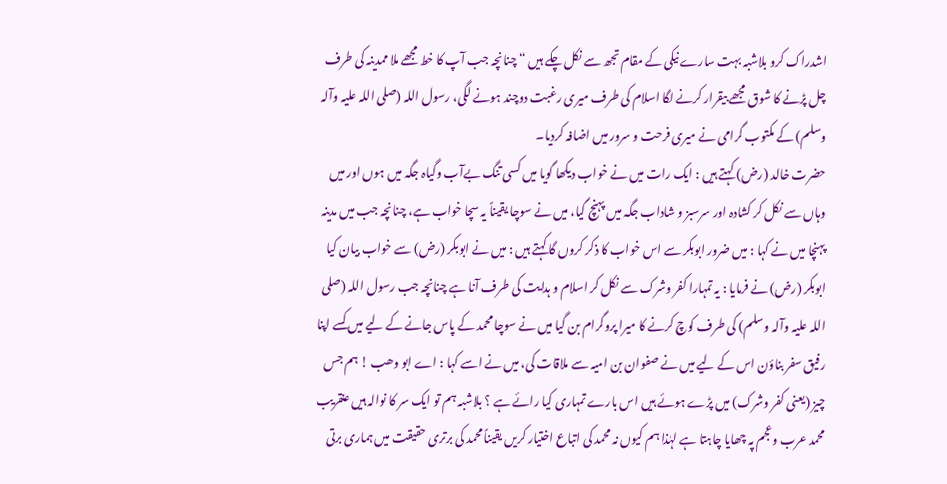اشدراک کرو بلاشبہ بہت سارے نیکی کے مقام تجھ سے نکل چکے ہیں “ چنانچہ جب آپ کا خط مجھے ملا ممدینہ کی طرف چل پڑنے کا شوق مجھے بیقرار کرنے لگا اسلام کی طرف میری رغبت دوچند ہونے لگی، رسول اللہ (صلی اللہ علیہ وآلہ وسلم) کے مکتوب گرامی نے میری فرحت و سرور میں اضافہ کردیا۔
حضرت خالد (رض) کہتے ہیں : ایک رات میں نے خواب دیکھا گویا میں کسی تنگ بےآب وگیاہ جگہ میں ہوں اور میں وہاں سے نکل کر کشادہ اور سرسبز و شاداب جگہ میں پہنچ گیا، میں نے سوچا یقیناً یہ سچا خواب ہے، چنانچہ جب میں مدینہ پہنچا میں نے کہا : میں ضرور ابوبکر سے اس خواب کا ذکر کروں گا کہتے ہیں : میں نے ابوبکر (رض) سے خواب بیان کیا ابوبکر (رض) نے فرمایا : یہ تمہارا کفر وشرک سے نکل کر اسلام و ہدایت کی طرف آنا ہے چنانچہ جب رسول اللہ (صلی اللہ علیہ وآلہ وسلم) کی طرف کوچ کرنے کا میرا پروگرام بن گیا میں نے سوچا محمد کے پاس جانے کے لیے میں کسے اپنا رفیق سفر بناؤن اس کے لیے میں نے صفوان بن امیہ سے ملاقات کی، میں نے اسے کہا : اے ابو وھب ! ہم جس چیز (یعنی کفر وشرک) میں پڑے ہوئے ہیں اس بارے تمہاری کیا رائے ہے ؟ بلاشبہ ہم تو ایک سر کا نوالہ ہیں عنقریب محمد عرب وعجم پہ چھایا چاہتا ہے لہٰذا ہم کیوں نہ محمد کی اتباع اختیار کریں یقیناً محمد کی برتری حقیقت میں ہماری برتی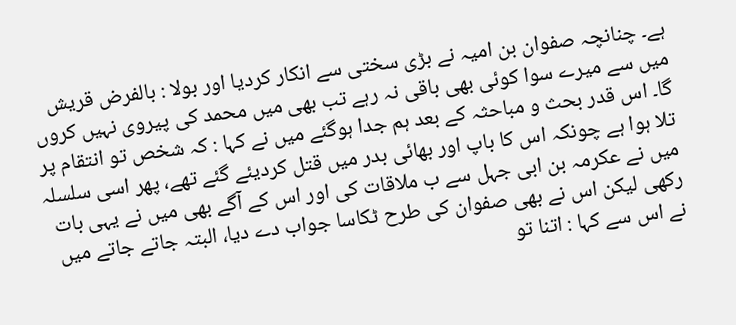ہے۔ چنانچہ صفوان بن امیہ نے بڑی سختی سے انکار کردیا اور بولا : بالفرض قریش میں سے میرے سوا کوئی بھی باقی نہ رہے تب بھی میں محمد کی پیروی نہیں کروں گا۔ اس قدر بحث و مباحثہ کے بعد ہم جدا ہوگئے میں نے کہا : کہ شخص تو انتقام پر تلا ہوا ہے چونکہ اس کا باپ اور بھائی بدر میں قتل کردیئے گئے تھے، پھر اسی سلسلہ میں نے عکرمہ بن ابی جہل سے ب ملاقات کی اور اس کے آگے بھی میں نے یہی بات رکھی لیکن اس نے بھی صفوان کی طرح ٹکاسا جواب دے دیا، البتہ جاتے جاتے میں نے اس سے کہا : اتنا تو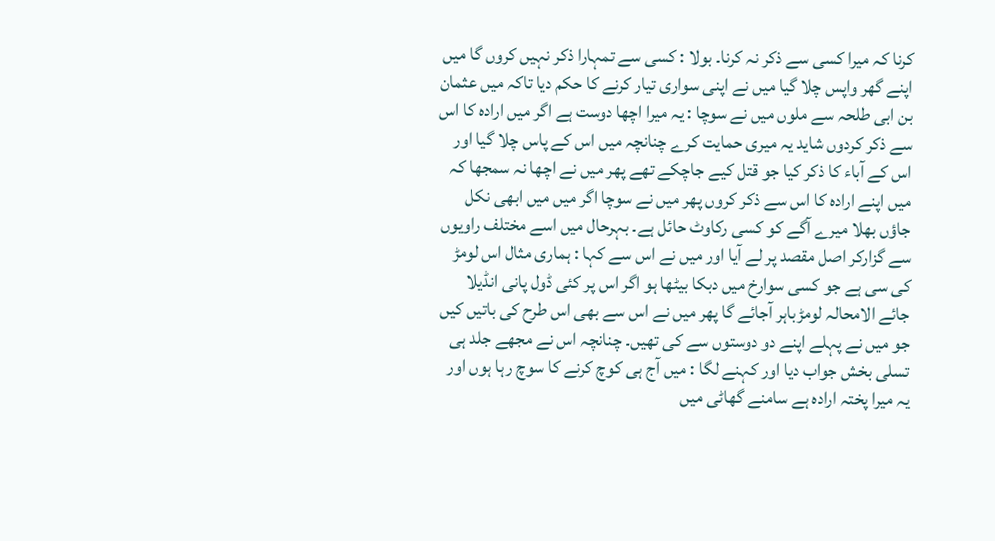کرنا کہ میرا کسی سے ذکر نہ کرنا۔ بولا : کسی سے تمہارا ذکر نہیں کروں گا میں اپنے گھر واپس چلا گیا میں نے اپنی سواری تیار کرنے کا حکم دیا تاکہ میں عثمان بن ابی طلحہ سے ملوں میں نے سوچا : یہ میرا اچھا دوست ہے اگر میں ارادہ کا اس سے ذکر کردوں شاید یہ میری حمایت کرے چنانچہ میں اس کے پاس چلا گیا اور اس کے آباء کا ذکر کیا جو قتل کیے جاچکے تھے پھر میں نے اچھا نہ سمجھا کہ میں اپنے ارادہ کا اس سے ذکر کروں پھر میں نے سوچا اگر میں میں ابھی نکل جاؤں بھلا میرے آگے کو کسی رکاوٹ حائل ہے۔ بہرحال میں اسے مختلف راویوں سے گزارکر اصل مقصد پر لے آیا اور میں نے اس سے کہا : ہماری مثال اس لومڑ کی سی ہے جو کسی سوارخ میں دبکا بیٹھا ہو اگر اس پر کئی ڈول پانی انڈیلا جائے الامحالہ لومڑباہر آجائے گا پھر میں نے اس سے بھی اس طرح کی باتیں کیں جو میں نے پہلے اپنے دو دوستوں سے کی تھیں۔ چنانچہ اس نے مجھے جلد ہی تسلی بخش جواب دیا اور کہنے لگا : میں آج ہی کوچ کرنے کا سوچ رہا ہوں اور یہ میرا پختہ ارادہ ہے سامنے گھاٹی میں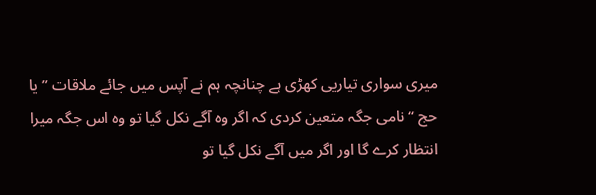میری سواری تیاریی کھڑی ہے چنانچہ ہم نے آپس میں جائے ملاقات ” یا حج “ نامی جگہ متعین کردی کہ اگر وہ آگے نکل گیا تو وہ اس جگہ میرا انتظار کرے گا اور اگر میں آگے نکل گیا تو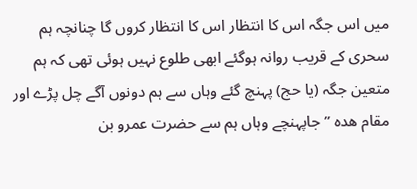میں اس جگہ اس کا انتظار اس کا انتظار کروں گا چنانچہ ہم سحری کے قریب روانہ ہوگئے ابھی طلوع نہیں ہوئی تھی کہ ہم متعین جگہ (یا حج) پہنچ گئے وہاں سے ہم دونوں آگے چل پڑے اور مقام ھدہ ” جاپہنچے وہاں ہم سے حضرت عمرو بن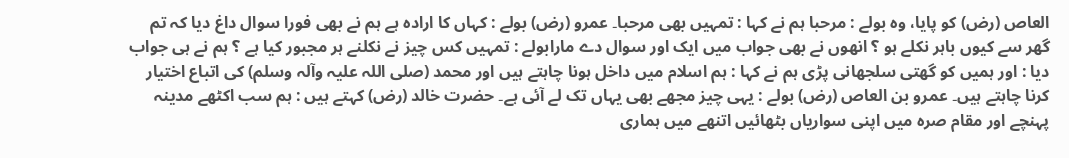العاص (رض) کو پایا، وہ بولے : مرحبا ہم نے کہا : تمہیں بھی مرحبا۔ عمرو (رض) بولے : کہاں کا ارادہ ہے ہم نے بھی فورا سوال داغ دیا کہ تم گھر سے کیوں باہر نکلے ہو ؟ انھوں نے بھی جواب میں ایک اور سوال دے مارابولے : تمہیں کس چیز نے نکلنے ہر مجبور کیا ہے ؟ ہم نے ہی جواب دیا : اور ہمیں کو گھتی سلجھانی پڑی ہم نے کہا : ہم اسلام میں داخل ہونا چاہتے ہیں اور محمد (صلی اللہ علیہ وآلہ وسلم) کی اتباع اختیار کرنا چاہتے ہیں۔ عمرو بن العاص (رض) بولے : یہی چیز مجھے بھی یہاں تک لے آئی ہے۔ حضرت خالد (رض) کہتے ہیں : ہم سب اکٹھے مدینہ پہنچے اور مقام صرہ میں اپنی سواریاں بٹھائیں اتنھے میں ہماری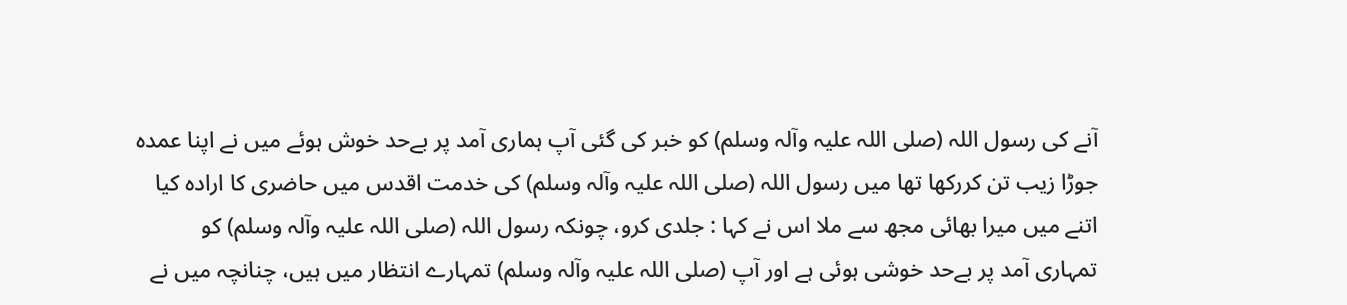آنے کی رسول اللہ (صلی اللہ علیہ وآلہ وسلم) کو خبر کی گئی آپ ہماری آمد پر بےحد خوش ہوئے میں نے اپنا عمدہ جوڑا زیب تن کررکھا تھا میں رسول اللہ (صلی اللہ علیہ وآلہ وسلم) کی خدمت اقدس میں حاضری کا ارادہ کیا اتنے میں میرا بھائی مجھ سے ملا اس نے کہا : جلدی کرو، چونکہ رسول اللہ (صلی اللہ علیہ وآلہ وسلم) کو تمہاری آمد پر بےحد خوشی ہوئی ہے اور آپ (صلی اللہ علیہ وآلہ وسلم) تمہارے انتظار میں ہیں، چنانچہ میں نے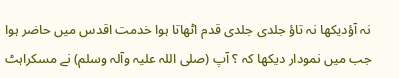نہ آؤدیکھا نہ تاؤ جلدی جلدی قدم اٹھاتا ہوا خدمت اقدس میں حاضر ہوا جب میں نمودار دیکھا کہ ؟ آپ (صلی اللہ علیہ وآلہ وسلم) نے مسکراہٹ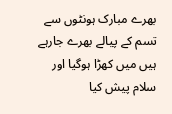بھرے مبارک ہونٹوں سے تسم کے پیالے بھرے جارہے ہیں میں کھڑا ہوگیا اور سلام پیش کیا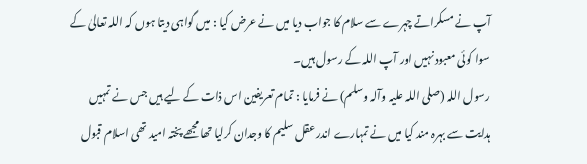آپ نے مسکراتے چہرے سے سلام کا جواب دیا میں نے عرض کیا : میں گواہی دیتا ہوں کہ اللہ تعالیٰ کے سوا کوئی معبود نہیں اور آپ اللہ کے رسول ہیں۔
رسول اللہ (صلی اللہ علیہ وآلہ وسلم) نے فرمایا : تمام تعریفین اس ذات کے لیے ہیں جس نے تمہیں ہدایت سے بہرہ مند کیا میں نے تمہارے اندر عقل سلیم کا وجدان کرلیا تھا مجھے پختہ امید تھی اسلام قبول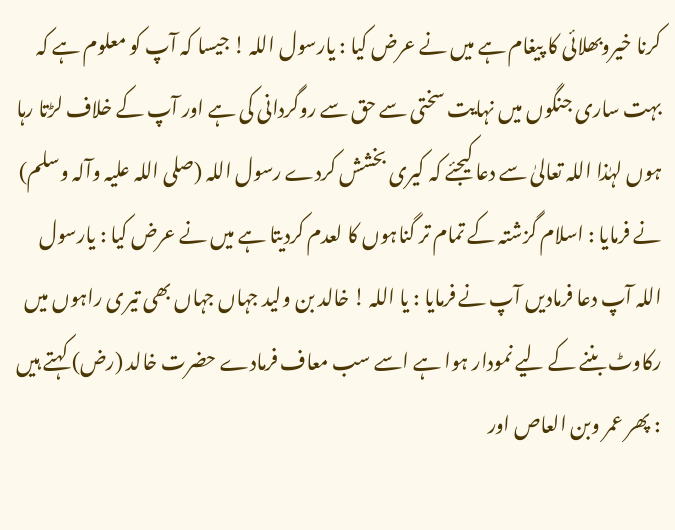کرنا خیروبھلائی کا پیغام ہے میں نے عرض کیا : یارسول اللہ ! جیسا کہ آپ کو معلوم ہے کہ بہت ساری جنگوں میں نہایت سختی سے حق سے روگردانی کی ہے اور آپ کے خلاف لڑتا رہا ہوں لہٰذا اللہ تعالیٰ سے دعا کیجئے کہ کیری بخشش کردے رسول اللہ (صلی اللہ علیہ وآلہ وسلم) نے فرمایا : اسلام گزشتہ کے تمام تر گناہوں کا لعدم کردیتا ہے میں نے عرض کیا : یارسول اللہ آپ دعا فرمادیں آپ نے فرمایا : یا اللہ ! خالد بن ولید جہاں جہاں بھی تیری راہوں میں رکاوٹ بننے کے لیے نمودار ہوا ہے اسے سب معاف فرمادے حضرت خالد (رض) کہتے ہیں : پھر عمر وبن العاص اور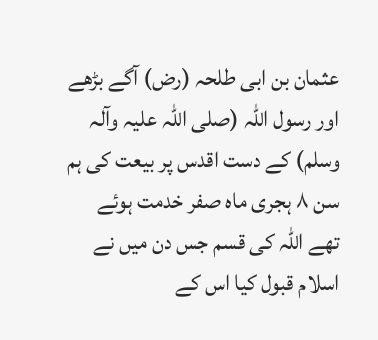عثمان بن ابی طلحہ (رض) آگے بڑھے اور رسول اللہ (صلی اللہ علیہ وآلہ وسلم) کے دست اقدس پر بیعت کی ہم سن ٨ ہجری ماہ صفر خدمت ہوئے تھے اللہ کی قسم جس دن میں نے اسلام قبول کیا اس کے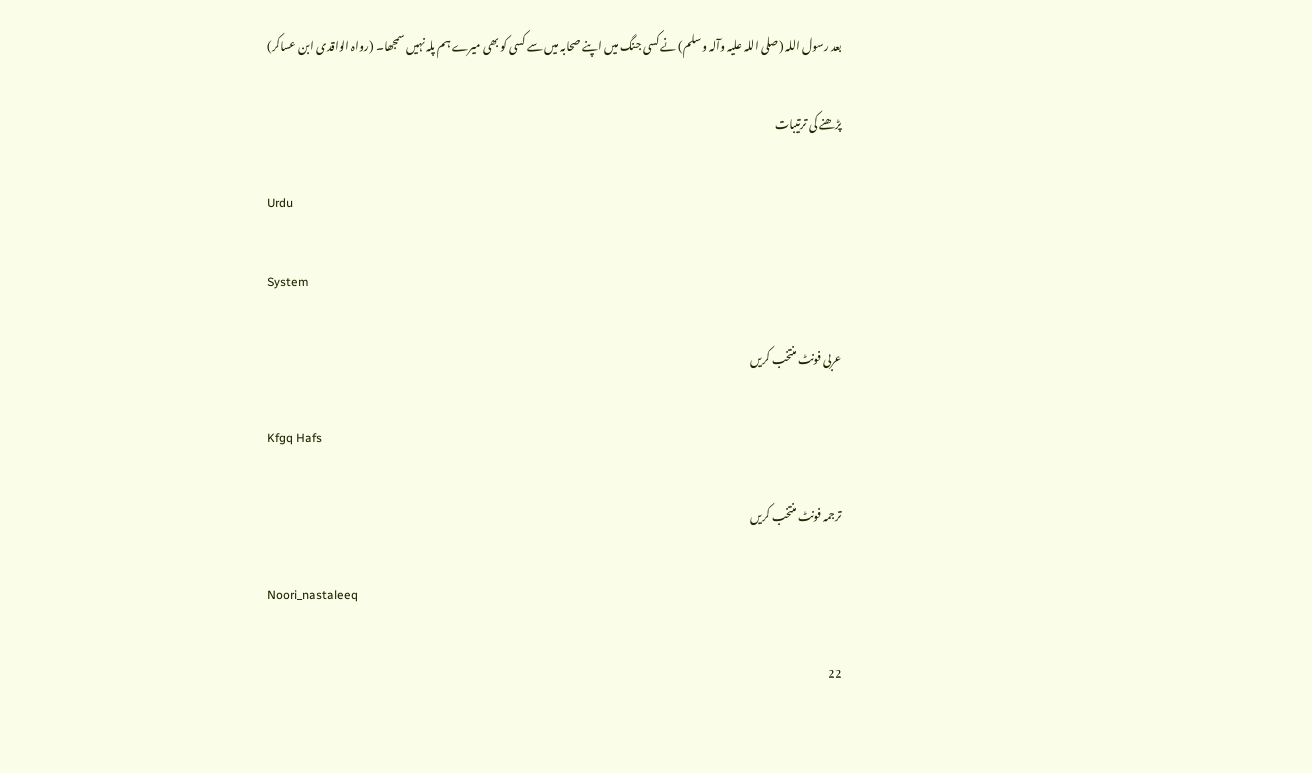بعد رسول اللہ (صلی اللہ علیہ وآلہ وسلم) نے کسی جنگ میں اپنے صحابہ میں سے کسی کو بھی میرے ہم پلہ نہیں سمجھا۔ (رواہ الواقدی ابن عساکر)

پڑھنے کی ترتیبات

Urdu

System

عربی فونٹ منتخب کریں

Kfgq Hafs

ترجمہ فونٹ منتخب کریں

Noori_nastaleeq

22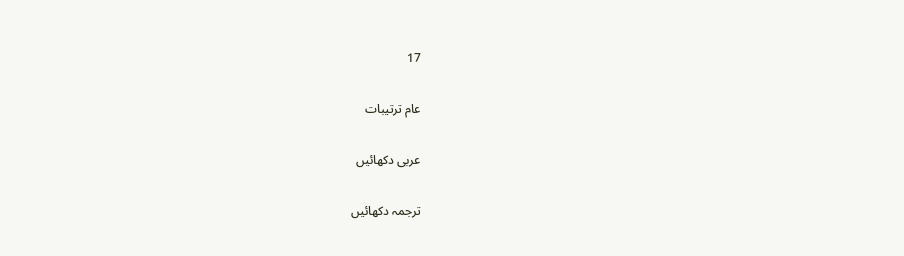17

عام ترتیبات

عربی دکھائیں

ترجمہ دکھائیں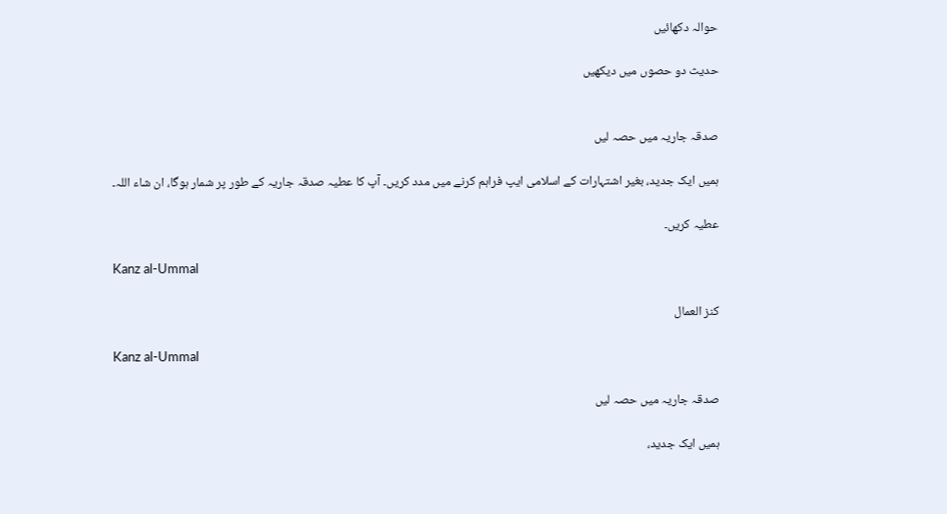حوالہ دکھائیں

حدیث دو حصوں میں دیکھیں


صدقہ جاریہ میں حصہ لیں

ہمیں ایک جدید، بغیر اشتہارات کے اسلامی ایپ فراہم کرنے میں مدد کریں۔ آپ کا عطیہ صدقہ جاریہ کے طور پر شمار ہوگا، ان شاء اللہ۔

عطیہ کریں۔

Kanz al-Ummal

كنز العمال

Kanz al-Ummal

صدقہ جاریہ میں حصہ لیں

ہمیں ایک جدید،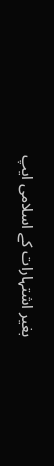بغیر اشتہارات کے اسلامی ایپ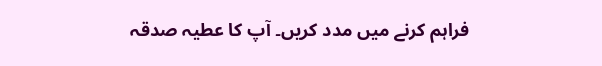فراہم کرنے میں مدد کریں۔ آپ کا عطیہ صدقہ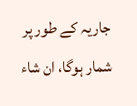جاریہ کے طور پر شمار ہوگا، ان شاء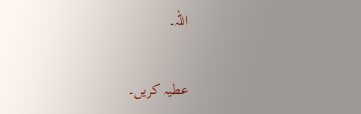اللہ۔

عطیہ کریں۔